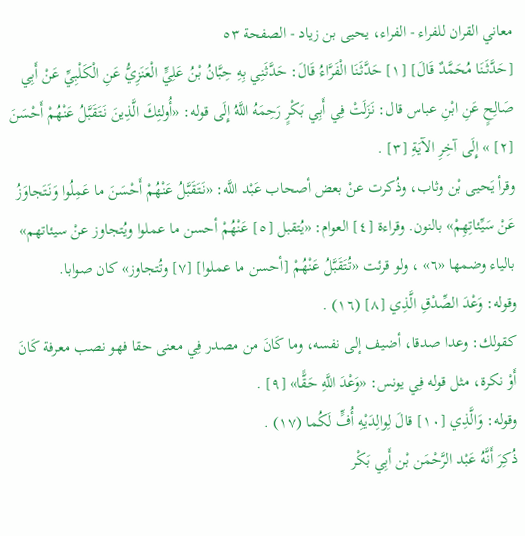معاني القران للفراء - الفراء، يحيى بن زياد - الصفحة ٥٣
[حَدَّثَنَا مُحَمَّدٌ قَالَ] [١] حَدَّثَنَا الْفَرَّاءُ قَالَ: حَدَّثَنِي بِهِ حِبَّانُ بْنُ عَلِيٍّ الْعَنَزِيُّ عَنِ الْكَلْبِيِّ عَنْ أَبِي صَالِحٍ عَنِ ابْنِ عباس قال: نَزَلَتْ فِي أَبِي بَكْرٍ رَحِمَهُ اللَّهُ إِلَى قوله: «أُولئِكَ الَّذِينَ نَتَقَبَّلُ عَنْهُمْ أَحْسَنَ [٢] » إِلَى آخِرِ الآيَةِ [٣] .
وقرأ يَحيى بْن وثاب، وذُكرت عنْ بعض أصحاب عَبْد اللَّه: «نَتَقَبَّلُ عَنْهُمْ أَحْسَنَ ما عَمِلُوا وَنَتَجاوَزُ عَنْ سَيِّئاتِهِمْ» بالنون. وقراءة [٤] العوام: «يُتقبل [٥] عَنْهُمْ أحسن ما عملوا ويُتجاوز عنْ سيئاتهم» بالياء وضمها «٦» ، ولو قرئت «تُتَقَبَّلُ عَنْهُمْ [أحسن ما عملوا] [٧] وتُتجاوز» كان صوابا.
وقوله: وَعْدَ الصِّدْقِ الَّذِي [٨] (١٦) .
كقولك: وعدا صدقا، أضيف إلى نفسه، وما كَانَ من مصدر فِي معنى حقا فهو نصب معرفة كَانَ أَوْ نكرة، مثل قوله فِي يونس: «وَعْدَ اللَّهِ حَقًّا» [٩] .
وقوله: وَالَّذِي [١٠] قالَ لِوالِدَيْهِ أُفٍّ لَكُما (١٧) .
ذُكِرَ أَنَّهُ عَبْد الرَّحْمَن بْن أَبِي بَكْر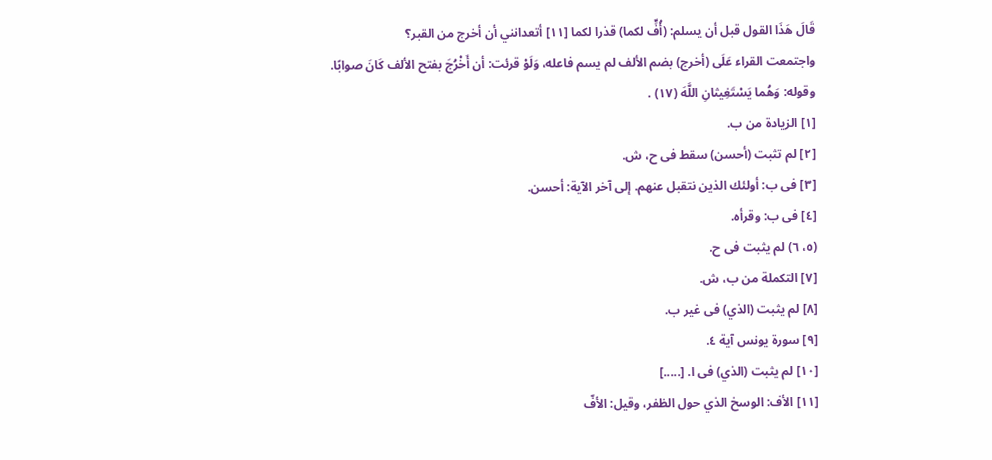قَالَ هَذَا القول قبل أن يسلم: (أُفٍّ لكما) قذرا لكما [١١] أتعدانني أن أخرج من القبر؟
واجتمعت القراء عَلَى (أخرج) بضم الألف لم يسم فاعله، وَلَوْ قرئت: أن أَخْرُجَ بفتح الألف كَانَ صوابًا.
وقوله: وَهُما يَسْتَغِيثانِ اللَّهَ (١٧) .
[١] الزيادة من ب.
[٢] لم تثبت (أحسن) سقط فى ح، ش.
[٣] فى ب: أولئك الذين نتقبل عنهم. إلى آخر الآية: أحسن.
[٤] فى ب: وقرأه.
(٥، ٦) لم يثبت فى ح.
[٧] التكملة من ب، ش.
[٨] لم يثبت (الذي) فى غير ب.
[٩] سورة يونس آية ٤.
[١٠] لم يثبت (الذي) فى ا. [.....]
[١١] الأف: الوسخ الذي حول الظفر، وقيل: الأفّ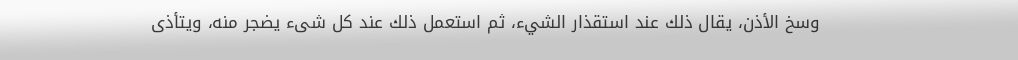وسخ الأذن، يقال ذلك عند استقذار الشيء، ثم استعمل ذلك عند كل شىء يضجر منه، ويتأذى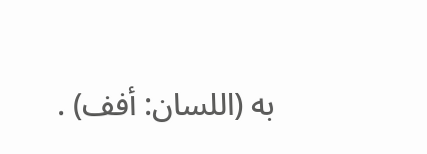به (اللسان: أفف) .